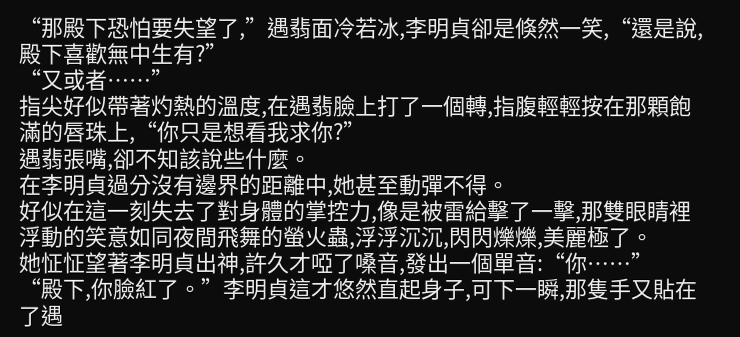“那殿下恐怕要失望了,”遇翡面冷若冰,李明貞卻是倏然一笑,“還是說,殿下喜歡無中生有?”
“又或者……”
指尖好似帶著灼熱的溫度,在遇翡臉上打了一個轉,指腹輕輕按在那顆飽滿的唇珠上,“你只是想看我求你?”
遇翡張嘴,卻不知該說些什麼。
在李明貞過分沒有邊界的距離中,她甚至動彈不得。
好似在這一刻失去了對身體的掌控力,像是被雷給擊了一擊,那雙眼睛裡浮動的笑意如同夜間飛舞的螢火蟲,浮浮沉沉,閃閃爍爍,美麗極了。
她怔怔望著李明貞出神,許久才啞了嗓音,發出一個單音:“你……”
“殿下,你臉紅了。”李明貞這才悠然直起身子,可下一瞬,那隻手又貼在了遇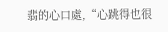翡的心口處,“心跳得也很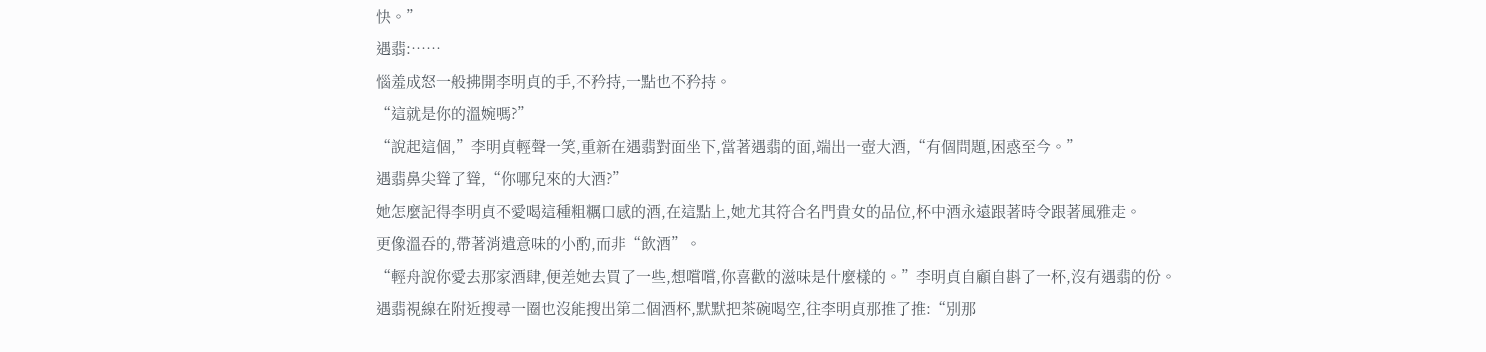快。”
遇翡:……
惱羞成怒一般拂開李明貞的手,不矜持,一點也不矜持。
“這就是你的溫婉嗎?”
“說起這個,”李明貞輕聲一笑,重新在遇翡對面坐下,當著遇翡的面,端出一壺大酒,“有個問題,困惑至今。”
遇翡鼻尖聳了聳,“你哪兒來的大酒?”
她怎麼記得李明貞不愛喝這種粗糲口感的酒,在這點上,她尤其符合名門貴女的品位,杯中酒永遠跟著時令跟著風雅走。
更像溫吞的,帶著消遣意味的小酌,而非“飲酒”。
“輕舟說你愛去那家酒肆,便差她去買了一些,想嚐嚐,你喜歡的滋味是什麼樣的。”李明貞自顧自斟了一杯,沒有遇翡的份。
遇翡視線在附近搜尋一圈也沒能搜出第二個酒杯,默默把茶碗喝空,往李明貞那推了推:“別那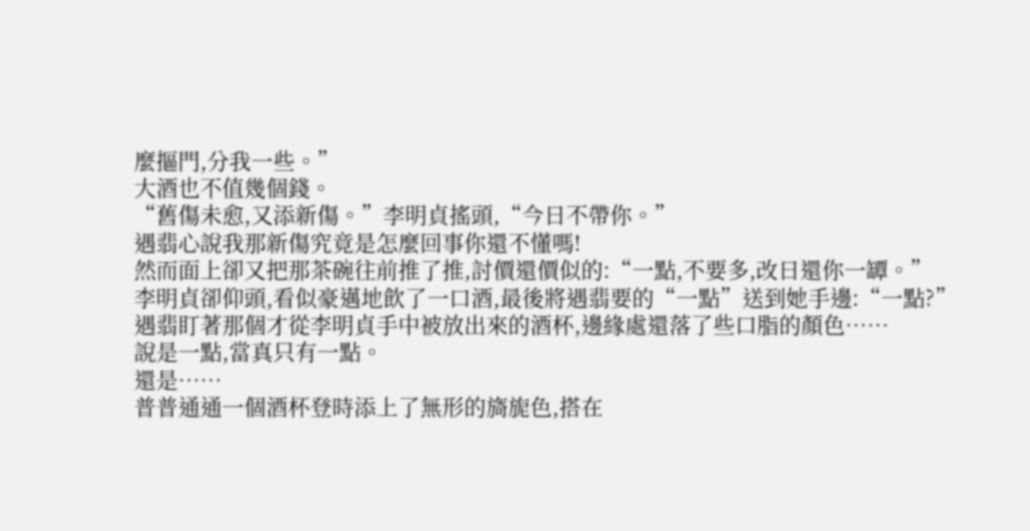麼摳門,分我一些。”
大酒也不值幾個錢。
“舊傷未愈,又添新傷。”李明貞搖頭,“今日不帶你。”
遇翡心說我那新傷究竟是怎麼回事你還不懂嗎!
然而面上卻又把那茶碗往前推了推,討價還價似的:“一點,不要多,改日還你一罈。”
李明貞卻仰頭,看似豪邁地飲了一口酒,最後將遇翡要的“一點”送到她手邊:“一點?”
遇翡盯著那個才從李明貞手中被放出來的酒杯,邊緣處還落了些口脂的顏色……
說是一點,當真只有一點。
還是……
普普通通一個酒杯登時添上了無形的旖旎色,搭在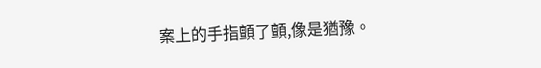案上的手指顫了顫,像是猶豫。